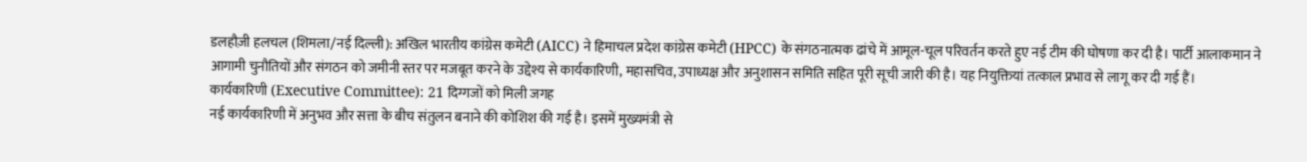डलहौज़ी हलचल (शिमला/नई दिल्ली): अखिल भारतीय कांग्रेस कमेटी (AICC) ने हिमाचल प्रदेश कांग्रेस कमेटी (HPCC) के संगठनात्मक ढांचे में आमूल-चूल परिवर्तन करते हुए नई टीम की घोषणा कर दी है। पार्टी आलाकमान ने आगामी चुनौतियों और संगठन को जमीनी स्तर पर मजबूत करने के उद्देश्य से कार्यकारिणी, महासचिव, उपाध्यक्ष और अनुशासन समिति सहित पूरी सूची जारी की है। यह नियुक्तियां तत्काल प्रभाव से लागू कर दी गई हैं।
कार्यकारिणी (Executive Committee): 21 दिग्गजों को मिली जगह
नई कार्यकारिणी में अनुभव और सत्ता के बीच संतुलन बनाने की कोशिश की गई है। इसमें मुख्यमंत्री से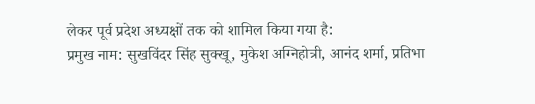लेकर पूर्व प्रदेश अध्यक्षों तक को शामिल किया गया है:
प्रमुख नाम: सुखविंदर सिंह सुक्खू, मुकेश अग्निहोत्री, आनंद शर्मा, प्रतिभा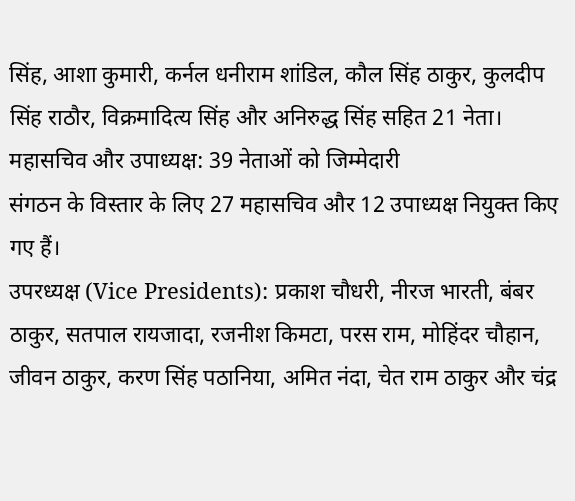सिंह, आशा कुमारी, कर्नल धनीराम शांडिल, कौल सिंह ठाकुर, कुलदीप सिंह राठौर, विक्रमादित्य सिंह और अनिरुद्ध सिंह सहित 21 नेता।
महासचिव और उपाध्यक्ष: 39 नेताओं को जिम्मेदारी
संगठन के विस्तार के लिए 27 महासचिव और 12 उपाध्यक्ष नियुक्त किए गए हैं।
उपरध्यक्ष (Vice Presidents): प्रकाश चौधरी, नीरज भारती, बंबर ठाकुर, सतपाल रायजादा, रजनीश किमटा, परस राम, मोहिंदर चौहान, जीवन ठाकुर, करण सिंह पठानिया, अमित नंदा, चेत राम ठाकुर और चंद्र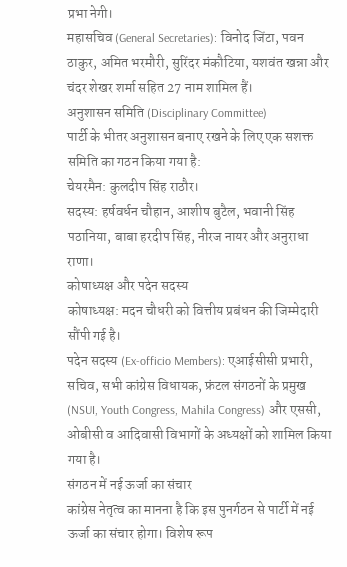प्रभा नेगी।
महासचिव (General Secretaries): विनोद जिंटा, पवन ठाकुर, अमित भरमौरी, सुरिंदर मंकौटिया, यशवंत खन्ना और चंदर शेखर शर्मा सहित 27 नाम शामिल हैं।
अनुशासन समिति (Disciplinary Committee)
पार्टी के भीतर अनुशासन बनाए रखने के लिए एक सशक्त समिति का गठन किया गया है:
चेयरमैन: कुलदीप सिंह राठौर।
सदस्य: हर्षवर्धन चौहान, आशीष बुटैल, भवानी सिंह पठानिया, बाबा हरदीप सिंह, नीरज नायर और अनुराधा राणा।
कोषाध्यक्ष और पदेन सदस्य
कोषाध्यक्ष: मदन चौधरी को वित्तीय प्रबंधन की जिम्मेदारी सौंपी गई है।
पदेन सदस्य (Ex-officio Members): एआईसीसी प्रभारी, सचिव, सभी कांग्रेस विधायक, फ्रंटल संगठनों के प्रमुख (NSUI, Youth Congress, Mahila Congress) और एससी, ओबीसी व आदिवासी विभागों के अध्यक्षों को शामिल किया गया है।
संगठन में नई ऊर्जा का संचार
कांग्रेस नेतृत्व का मानना है कि इस पुनर्गठन से पार्टी में नई ऊर्जा का संचार होगा। विशेष रूप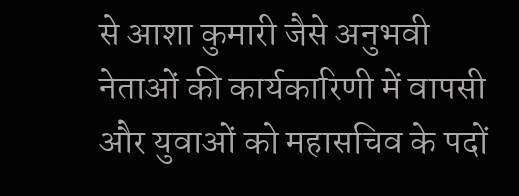से आशा कुमारी जैसे अनुभवी नेताओं की कार्यकारिणी में वापसी और युवाओं को महासचिव के पदों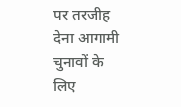पर तरजीह देना आगामी चुनावों के लिए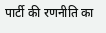पार्टी की रणनीति का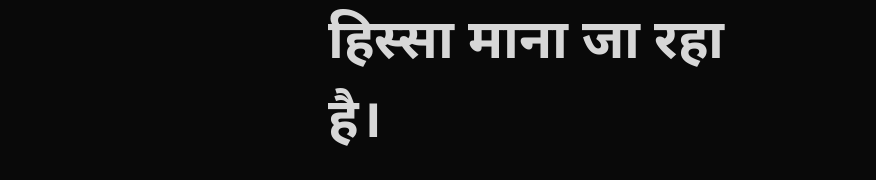हिस्सा माना जा रहा है।